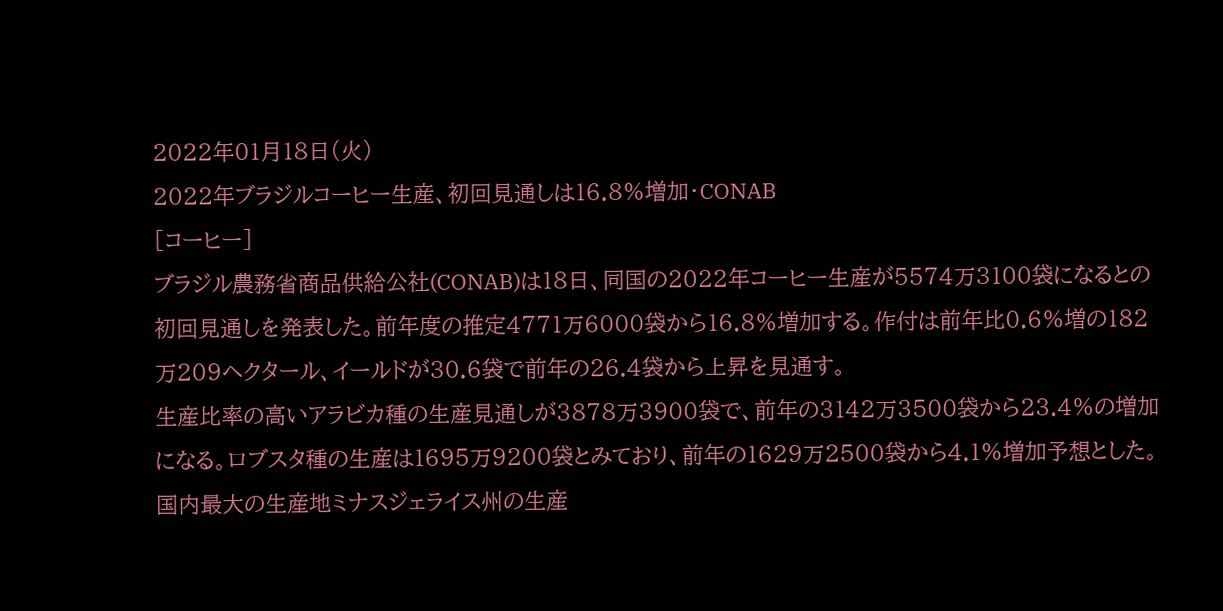2022年01月18日(火)
2022年ブラジルコーヒー生産、初回見通しは16.8%増加・CONAB
[コーヒー]
ブラジル農務省商品供給公社(CONAB)は18日、同国の2022年コーヒー生産が5574万3100袋になるとの初回見通しを発表した。前年度の推定4771万6000袋から16.8%増加する。作付は前年比0.6%増の182万209ヘクタール、イールドが30.6袋で前年の26.4袋から上昇を見通す。
生産比率の高いアラビカ種の生産見通しが3878万3900袋で、前年の3142万3500袋から23.4%の増加になる。ロブスタ種の生産は1695万9200袋とみており、前年の1629万2500袋から4.1%増加予想とした。
国内最大の生産地ミナスジェライス州の生産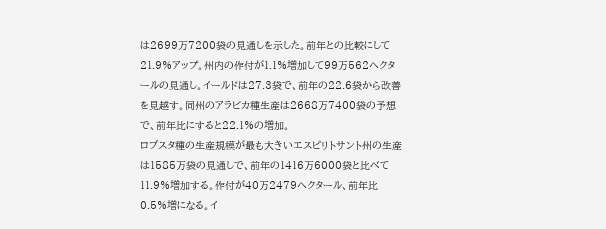は2699万7200袋の見通しを示した。前年との比較にして21.9%アップ。州内の作付が1.1%増加して99万562ヘクタールの見通し。イールドは27.3袋で、前年の22.6袋から改善を見越す。同州のアラビカ種生産は2668万7400袋の予想で、前年比にすると22.1%の増加。
ロブスタ種の生産規模が最も大きいエスピリトサント州の生産は1585万袋の見通しで、前年の1416万6000袋と比べて11.9%増加する。作付が40万2479ヘクタール、前年比0.5%増になる。イ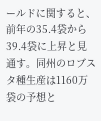ールドに関すると、前年の35.4袋から39.4袋に上昇と見通す。同州のロブスタ種生産は1160万袋の予想と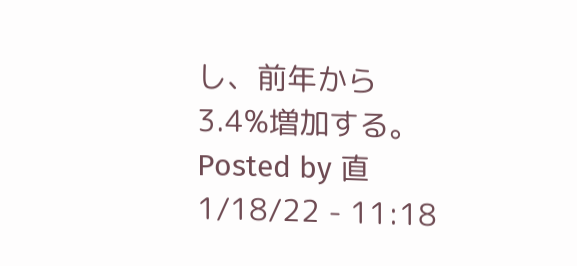し、前年から3.4%増加する。
Posted by 直 1/18/22 - 11:18